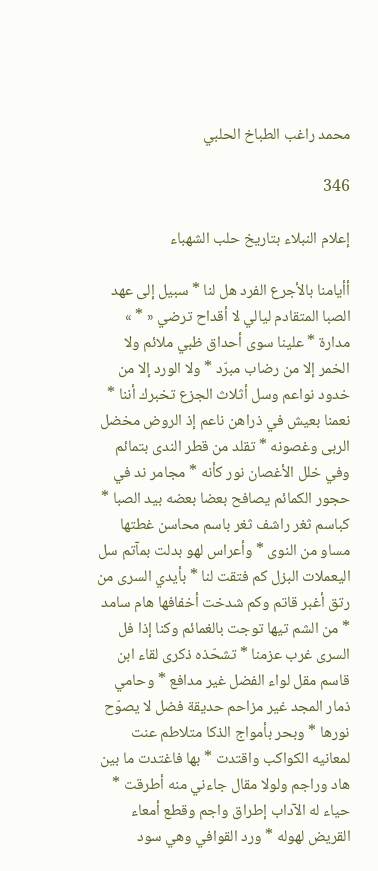محمد راغب الطباخ الحلبي

346

إعلام النبلاء بتاريخ حلب الشهباء

أأيامنا بالأجرع الفرد هل لنا * سبيل إلى عهد الصبا المتقادم ليالي لا أقداح ترضي « * » مدارة * علينا سوى أحداق ظبي ملائم ولا الخمر إلا من رضاب مبرّد * ولا الورد إلا من خدود نواعم وسل أثلاث الجزع تخبرك أننا * نعمنا بعيش في ذراهن ناعم إذ الروض مخضل الربى وغصونه * تقلد من قطر الندى بتمائم وفي خلل الأغصان نور كأنه * مجامر ند في حجور الكمائم يصافح بعضا بعضه بيد الصبا * كباسم ثغر راشف ثغر باسم محاسن غطتها مساو من النوى * وأعراس لهو بدلت بمآتم سل اليعملات البزل كم فتقت لنا * بأيدي السرى من رتق أغبر قاتم وكم شدخت أخفافها هام سامد * من الشم تيها توجت بالغمائم وكنا إذا فل السرى غرب عزمنا * تشحّذه ذكرى لقاء ابن قاسم مقل لواء الفضل غير مدافع * وحامي ذمار المجد غير مزاحم حديقة فضل لا يصوّح نورها * وبحر بأمواج الذكا متلاطم عنت لمعانيه الكواكب واقتدت * بها فاغتدت ما بين هاد وراجم ولولا مقال جاءني منه أطرقت * حياء له الآداب إطراق واجم وقطع أمعاء القريض لهوله * ورد القوافي وهي سود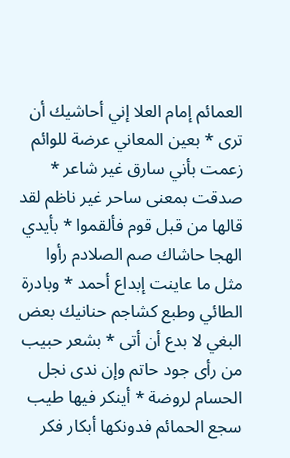العمائم إمام العلا إني أحاشيك أن ترى * بعين المعاني عرضة للوائم زعمت بأني سارق غير شاعر * صدقت بمعنى ساحر غير ناظم لقد قالها من قبل قوم فألقموا * بأيدي الهجا حاشاك صم الصلادم رأوا مثل ما عاينت إبداع أحمد * وبادرة الطائي وطبع كشاجم حنانيك بعض البغي لا بدع أن أتى * بشعر حبيب من رأى جود حاتم وإن ندى نجل الحسام لروضة * أينكر فيها طيب سجع الحمائم فدونكها أبكار فكر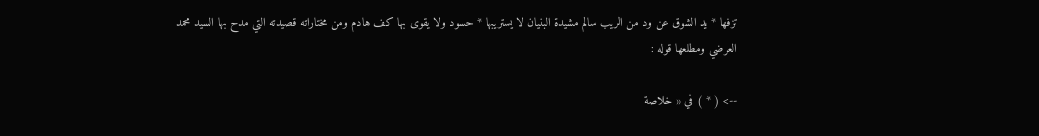تزفها * يد الشوق عن ود من الريب سالم مشيدة البنيان لا يستريبها * حسود ولا يقوى بها كف هادم ومن مختاراته قصيدته التي مدح بها السيد محمد العرضي ومطلعها قوله :

--> ( * ) في « خلاصة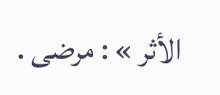الأثر » : مرضى .